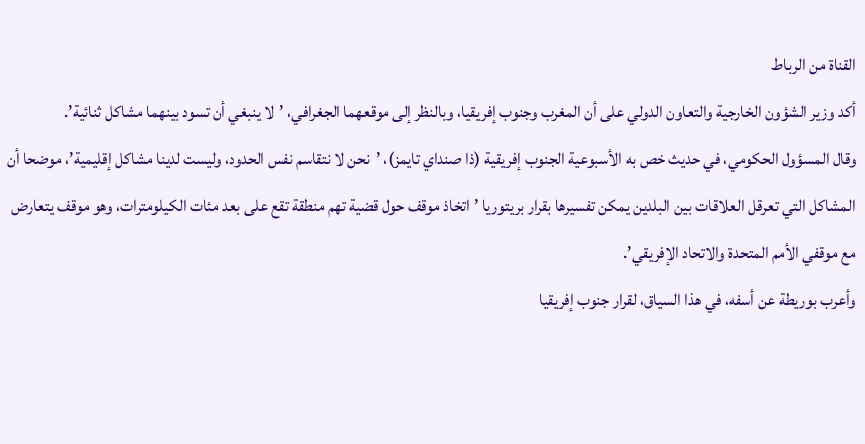القناة من الرباط
أكد وزير الشؤون الخارجية والتعاون الدولي على أن المغرب وجنوب إفريقيا، وبالنظر إلى موقعهما الجغرافي، ’لا ينبغي أن تسود بينهما مشاكل ثنائية’.
وقال المسؤول الحكومي، في حديث خص به الأسبوعية الجنوب إفريقية (ذا صنداي تايمز)، ’نحن لا نتقاسم نفس الحدود، وليست لدينا مشاكل إقليمية’، موضحا أن المشاكل التي تعرقل العلاقات بين البلدين يمكن تفسيرها بقرار بريتوريا ’اتخاذ موقف حول قضية تهم منطقة تقع على بعد مئات الكيلومترات، وهو موقف يتعارض مع موقفي الأمم المتحدة والاتحاد الإفريقي’.
وأعرب بوريطة عن أسفه، في هذا السياق، لقرار جنوب إفريقيا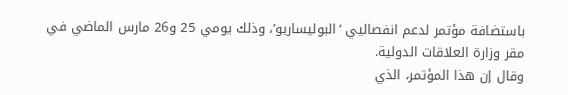باستضافة مؤتمر لدعم انفصاليي ’البوليساريو’، وذلك يومي 25 و26 مارس الماضي في مقر وزارة العلاقات الدولية.
وقال إن هذا المؤتمر، الذي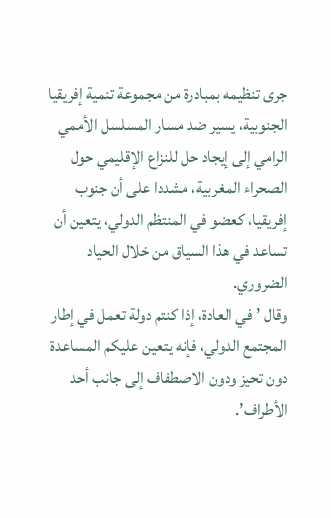جرى تنظيمه بمبادرة من مجموعة تنمية إفريقيا الجنوبية، يسير ضد مسار المسلسل الأممي الرامي إلى إيجاد حل للنزاع الإقليمي حول الصحراء المغربية، مشددا على أن جنوب إفريقيا، كعضو في المنتظم الدولي، يتعين أن تساعد في هذا السياق من خلال الحياد الضروري.
وقال ’في العادة، إذا كنتم دولة تعمل في إطار المجتمع الدولي، فإنه يتعين عليكم المساعدة دون تحيز ودون الاصطفاف إلى جانب أحد الأطراف’.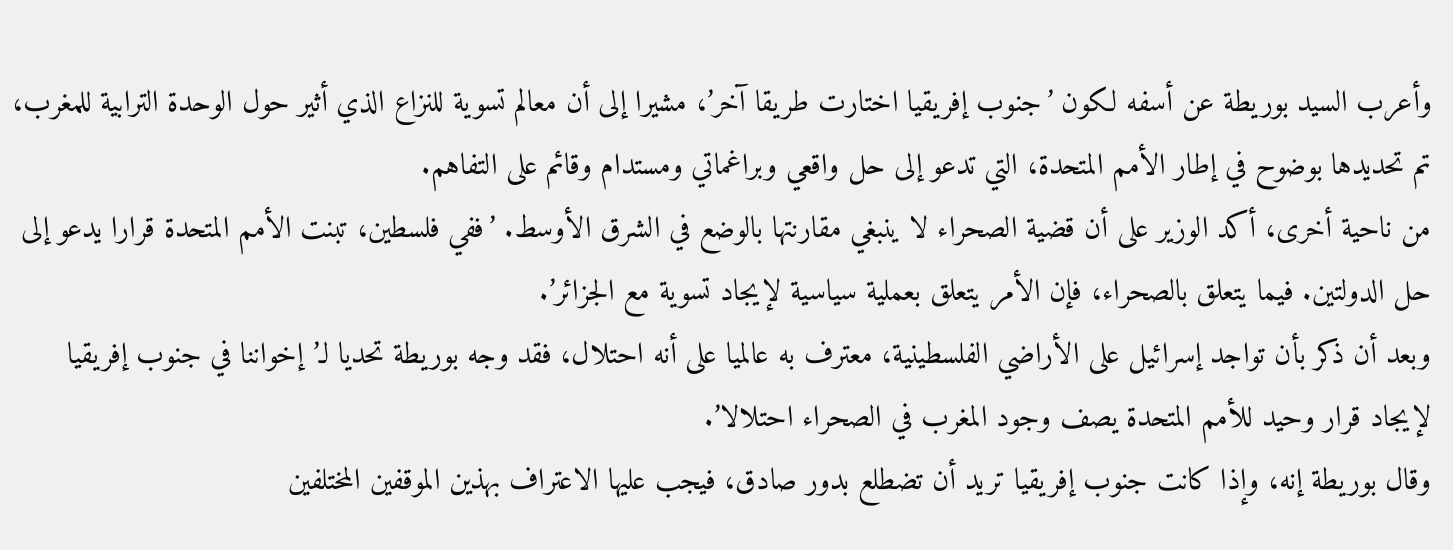وأعرب السيد بوريطة عن أسفه لكون ’جنوب إفريقيا اختارت طريقا آخر’، مشيرا إلى أن معالم تسوية للنزاع الذي أثير حول الوحدة الترابية للمغرب، تم تحديدها بوضوح في إطار الأمم المتحدة، التي تدعو إلى حل واقعي وبراغماتي ومستدام وقائم على التفاهم.
من ناحية أخرى، أكد الوزير على أن قضية الصحراء لا ينبغي مقارنتها بالوضع في الشرق الأوسط. ’ففي فلسطين، تبنت الأمم المتحدة قرارا يدعو إلى حل الدولتين. فيما يتعلق بالصحراء، فإن الأمر يتعلق بعملية سياسية لإيجاد تسوية مع الجزائر’.
وبعد أن ذكر بأن تواجد إسرائيل على الأراضي الفلسطينية، معترف به عالميا على أنه احتلال، فقد وجه بوريطة تحديا لـ’إخواننا في جنوب إفريقيا لإيجاد قرار وحيد للأمم المتحدة يصف وجود المغرب في الصحراء احتلالا’.
وقال بوريطة إنه، وإذا كانت جنوب إفريقيا تريد أن تضطلع بدور صادق، فيجب عليها الاعتراف بهذين الموقفين المختلفين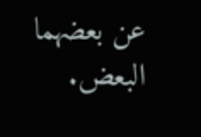عن بعضهما البعض.